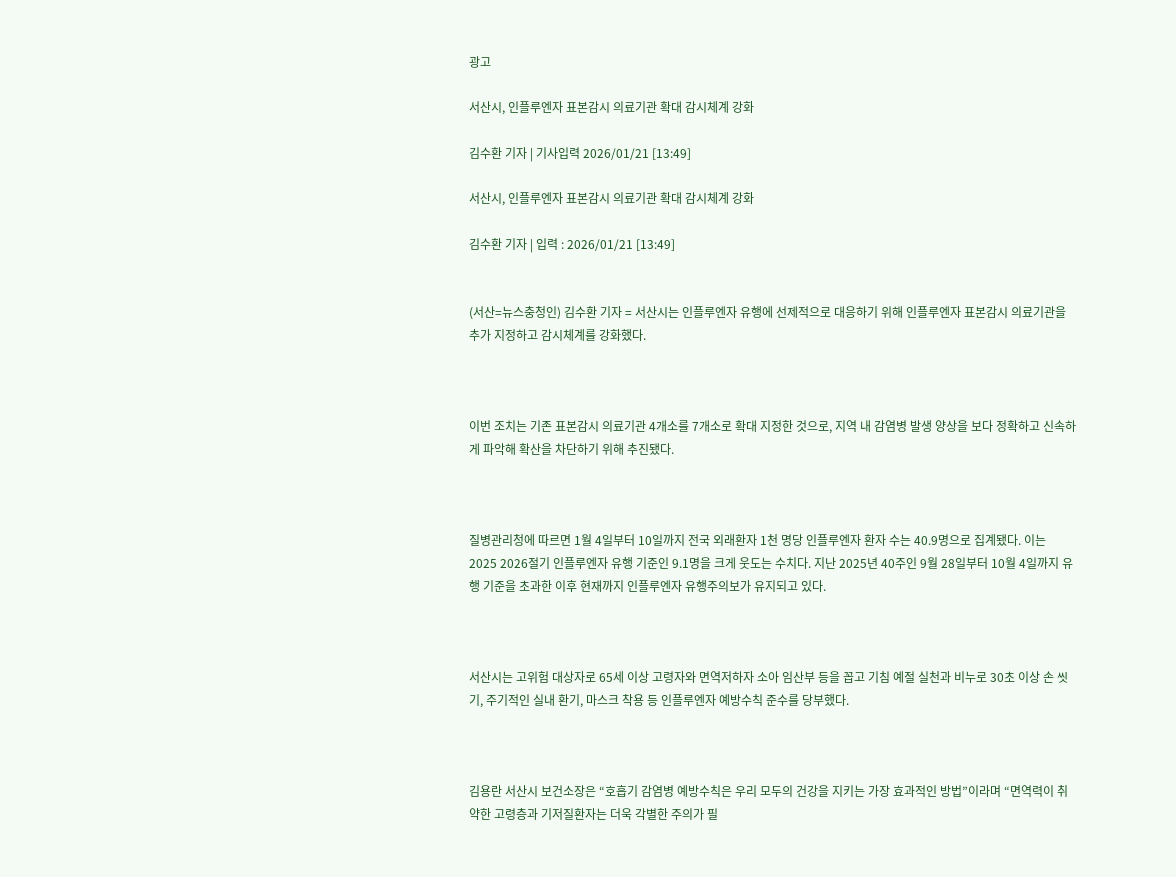광고

서산시, 인플루엔자 표본감시 의료기관 확대 감시체계 강화

김수환 기자 | 기사입력 2026/01/21 [13:49]

서산시, 인플루엔자 표본감시 의료기관 확대 감시체계 강화

김수환 기자 | 입력 : 2026/01/21 [13:49]


(서산=뉴스충청인) 김수환 기자 = 서산시는 인플루엔자 유행에 선제적으로 대응하기 위해 인플루엔자 표본감시 의료기관을 추가 지정하고 감시체계를 강화했다.



이번 조치는 기존 표본감시 의료기관 4개소를 7개소로 확대 지정한 것으로, 지역 내 감염병 발생 양상을 보다 정확하고 신속하게 파악해 확산을 차단하기 위해 추진됐다.



질병관리청에 따르면 1월 4일부터 10일까지 전국 외래환자 1천 명당 인플루엔자 환자 수는 40.9명으로 집계됐다. 이는 2025 2026절기 인플루엔자 유행 기준인 9.1명을 크게 웃도는 수치다. 지난 2025년 40주인 9월 28일부터 10월 4일까지 유행 기준을 초과한 이후 현재까지 인플루엔자 유행주의보가 유지되고 있다.



서산시는 고위험 대상자로 65세 이상 고령자와 면역저하자 소아 임산부 등을 꼽고 기침 예절 실천과 비누로 30초 이상 손 씻기, 주기적인 실내 환기, 마스크 착용 등 인플루엔자 예방수칙 준수를 당부했다.



김용란 서산시 보건소장은 “호흡기 감염병 예방수칙은 우리 모두의 건강을 지키는 가장 효과적인 방법”이라며 “면역력이 취약한 고령층과 기저질환자는 더욱 각별한 주의가 필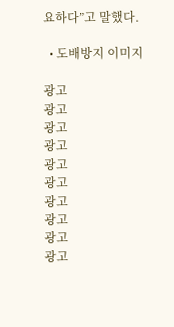요하다”고 말했다.

  • 도배방지 이미지

광고
광고
광고
광고
광고
광고
광고
광고
광고
광고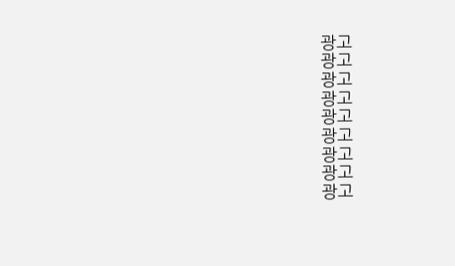광고
광고
광고
광고
광고
광고
광고
광고
광고